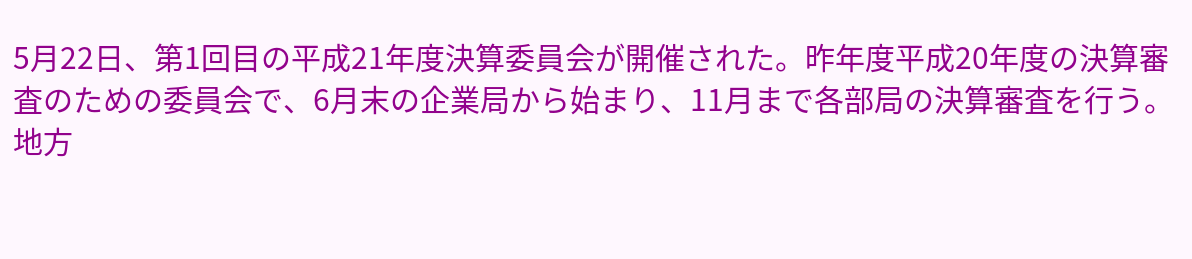5月22日、第1回目の平成21年度決算委員会が開催された。昨年度平成20年度の決算審査のための委員会で、6月末の企業局から始まり、11月まで各部局の決算審査を行う。
地方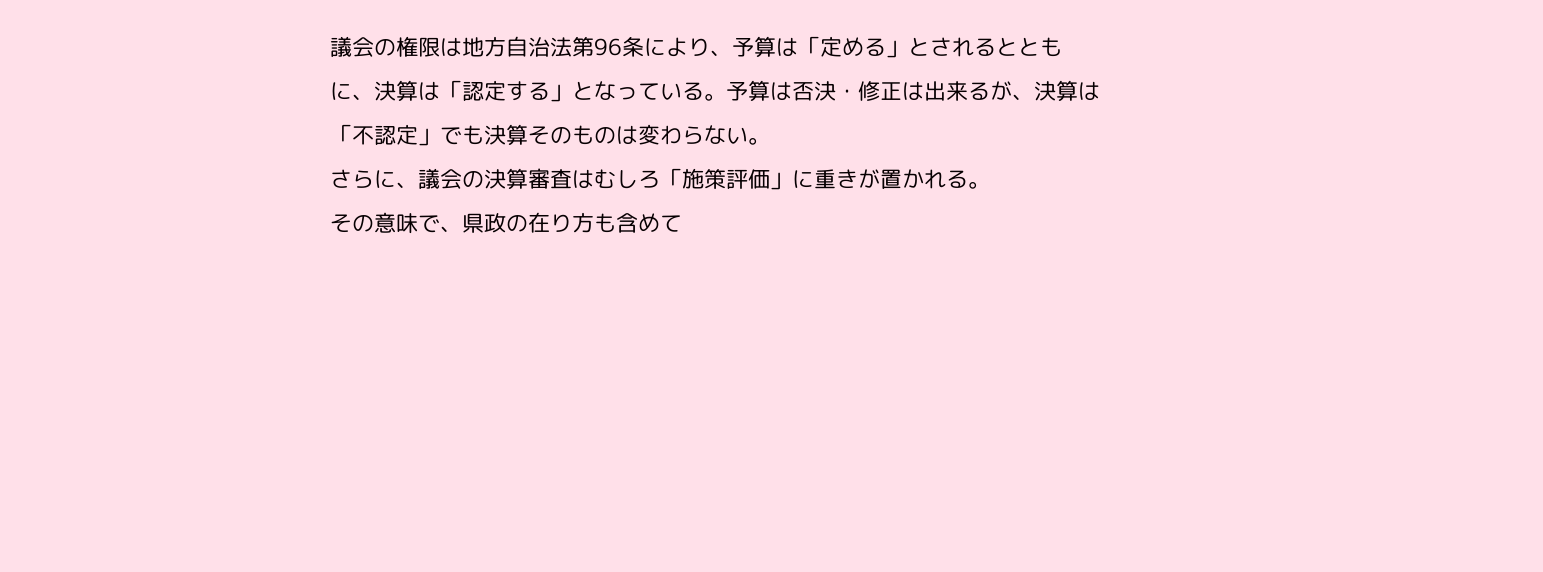議会の権限は地方自治法第96条により、予算は「定める」とされるとともに、決算は「認定する」となっている。予算は否決・修正は出来るが、決算は「不認定」でも決算そのものは変わらない。
さらに、議会の決算審査はむしろ「施策評価」に重きが置かれる。
その意味で、県政の在り方も含めて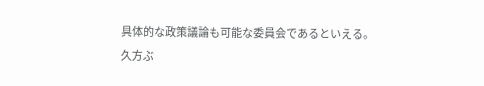具体的な政策議論も可能な委員会であるといえる。
久方ぶ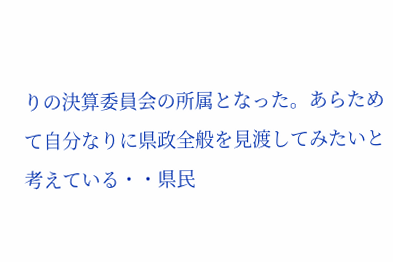りの決算委員会の所属となった。あらためて自分なりに県政全般を見渡してみたいと考えている・・県民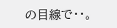の目線で・・。